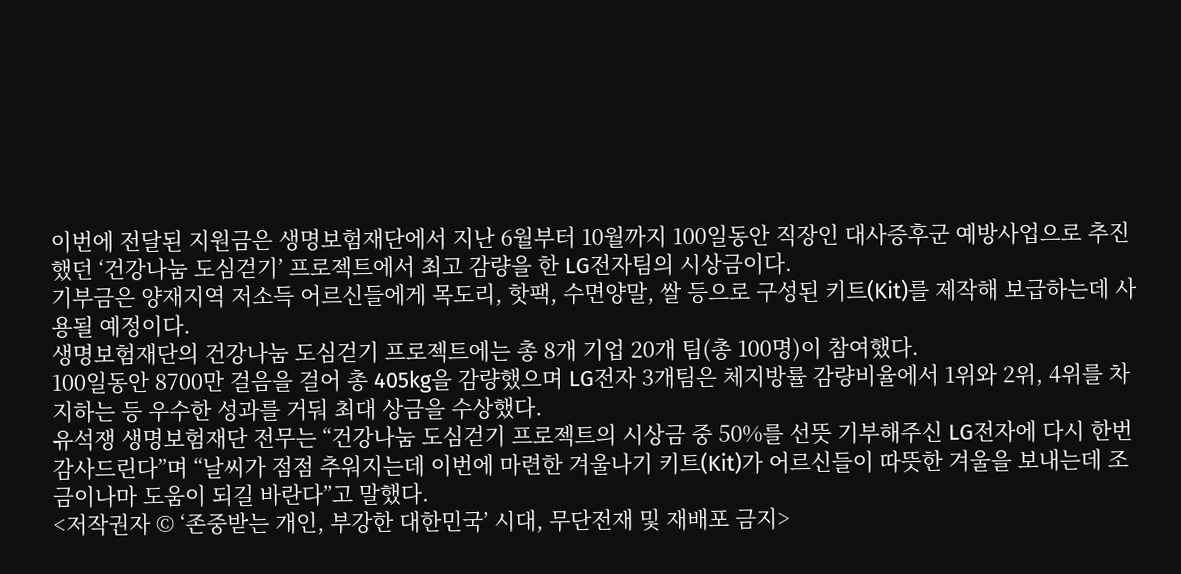이번에 전달된 지원금은 생명보험재단에서 지난 6월부터 10월까지 100일동안 직장인 대사증후군 예방사업으로 추진했던 ‘건강나눔 도심걷기’ 프로젝트에서 최고 감량을 한 LG전자팀의 시상금이다.
기부금은 양재지역 저소득 어르신들에게 목도리, 핫팩, 수면양말, 쌀 등으로 구성된 키트(Kit)를 제작해 보급하는데 사용될 예정이다.
생명보험재단의 건강나눔 도심걷기 프로젝트에는 총 8개 기업 20개 팀(총 100명)이 참여했다.
100일동안 8700만 걸음을 걸어 총 405kg을 감량했으며 LG전자 3개팀은 체지방률 감량비율에서 1위와 2위, 4위를 차지하는 등 우수한 성과를 거둬 최대 상금을 수상했다.
유석쟁 생명보험재단 전무는 “건강나눔 도심걷기 프로젝트의 시상금 중 50%를 선뜻 기부해주신 LG전자에 다시 한번 감사드린다”며 “날씨가 점점 추워지는데 이번에 마련한 겨울나기 키트(Kit)가 어르신들이 따뜻한 겨울을 보내는데 조금이나마 도움이 되길 바란다”고 말했다.
<저작권자 © ‘존중받는 개인, 부강한 대한민국’ 시대, 무단전재 및 재배포 금지>